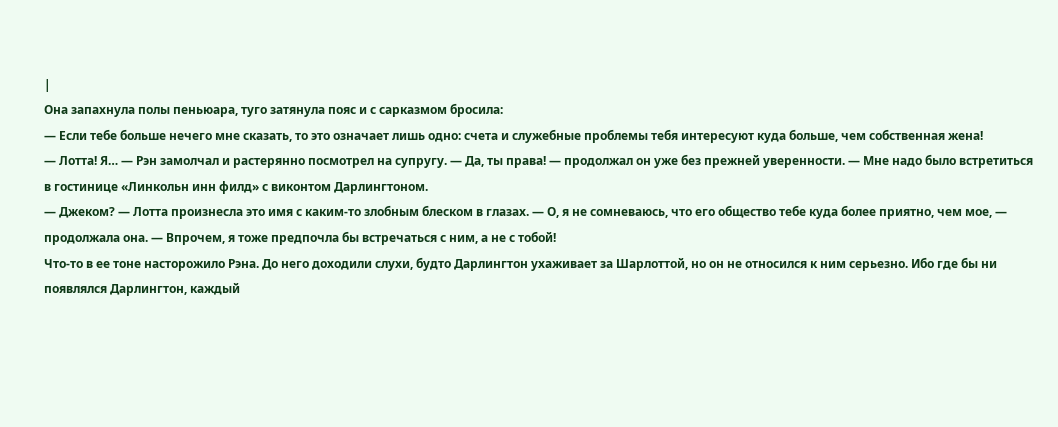|
Она запахнула полы пеньюара, туго затянула пояс и с сарказмом бросила:
— Если тебе больше нечего мне сказать, то это означает лишь одно: счета и служебные проблемы тебя интересуют куда больше, чем собственная жена!
— Лотта! Я… — Рэн замолчал и растерянно посмотрел на супругу. — Да, ты права! — продолжал он уже без прежней уверенности. — Мне надо было встретиться в гостинице «Линкольн инн филд» с виконтом Дарлингтоном.
— Джеком? — Лотта произнесла это имя с каким-то злобным блеском в глазах. — О, я не сомневаюсь, что его общество тебе куда более приятно, чем мое, — продолжала она. — Впрочем, я тоже предпочла бы встречаться с ним, а не с тобой!
Что-то в ее тоне насторожило Рэна. До него доходили слухи, будто Дарлингтон ухаживает за Шарлоттой, но он не относился к ним серьезно. Ибо где бы ни появлялся Дарлингтон, каждый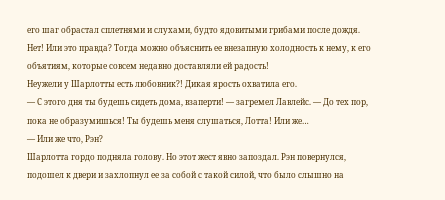его шаг обрастал сплетнями и слухами, будто ядовитыми грибами после дождя.
Нет! Или это правда? Тогда можно объяснить ее внезапную холодность к нему, к его объятиям, которые совсем недавно доставляли ей радость!
Неужели у Шарлотты есть любовник?! Дикая ярость охватила его.
— С этого дня ты будешь сидеть дома, взаперти! — загремел Лавлейс. — До тех пор, пока не образумишься! Ты будешь меня слушаться, Лотта! Или же…
— Или же что, Рэн?
Шарлотта гордо подняла голову. Но этот жест явно запоздал. Рэн повернулся, подошел к двери и захлопнул ее за собой с такой силой, что было слышно на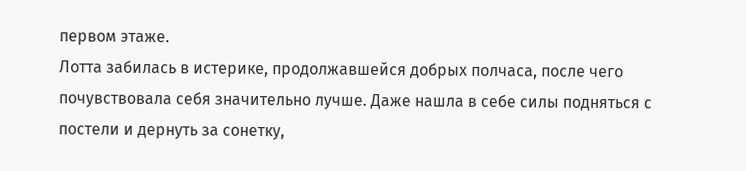первом этаже.
Лотта забилась в истерике, продолжавшейся добрых полчаса, после чего почувствовала себя значительно лучше. Даже нашла в себе силы подняться с постели и дернуть за сонетку,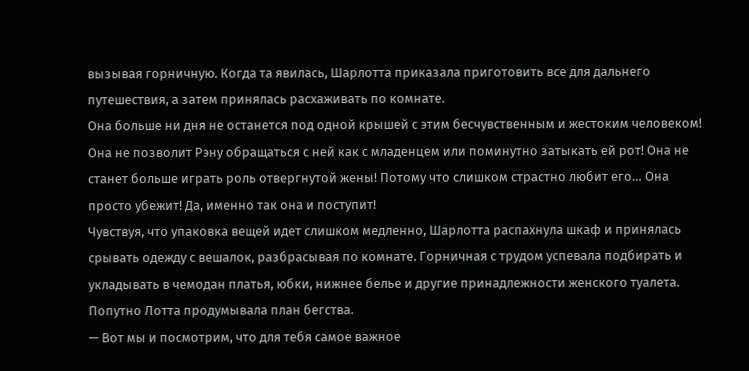вызывая горничную. Когда та явилась, Шарлотта приказала приготовить все для дальнего путешествия, а затем принялась расхаживать по комнате.
Она больше ни дня не останется под одной крышей с этим бесчувственным и жестоким человеком! Она не позволит Рэну обращаться с ней как с младенцем или поминутно затыкать ей рот! Она не станет больше играть роль отвергнутой жены! Потому что слишком страстно любит его… Она просто убежит! Да, именно так она и поступит!
Чувствуя, что упаковка вещей идет слишком медленно, Шарлотта распахнула шкаф и принялась срывать одежду с вешалок, разбрасывая по комнате. Горничная с трудом успевала подбирать и укладывать в чемодан платья, юбки, нижнее белье и другие принадлежности женского туалета. Попутно Лотта продумывала план бегства.
— Вот мы и посмотрим, что для тебя самое важное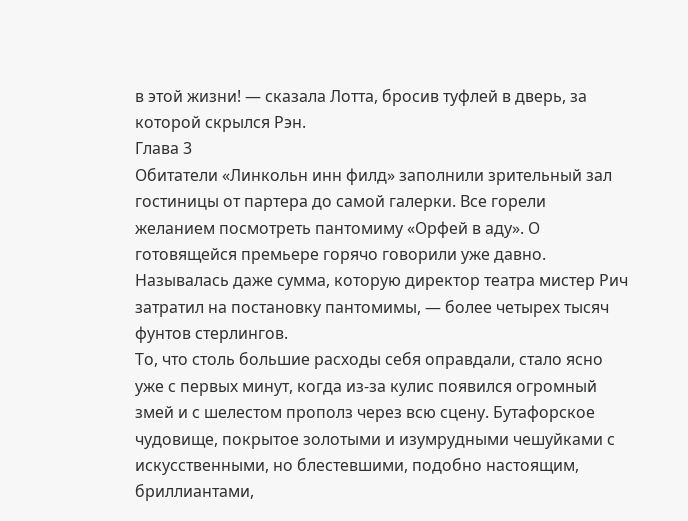в этой жизни! — сказала Лотта, бросив туфлей в дверь, за которой скрылся Рэн.
Глава 3
Обитатели «Линкольн инн филд» заполнили зрительный зал гостиницы от партера до самой галерки. Все горели желанием посмотреть пантомиму «Орфей в аду». О готовящейся премьере горячо говорили уже давно. Называлась даже сумма, которую директор театра мистер Рич затратил на постановку пантомимы, — более четырех тысяч фунтов стерлингов.
То, что столь большие расходы себя оправдали, стало ясно уже с первых минут, когда из-за кулис появился огромный змей и с шелестом прополз через всю сцену. Бутафорское чудовище, покрытое золотыми и изумрудными чешуйками с искусственными, но блестевшими, подобно настоящим, бриллиантами,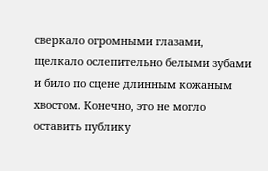сверкало огромными глазами, щелкало ослепительно белыми зубами и било по сцене длинным кожаным хвостом. Конечно, это не могло оставить публику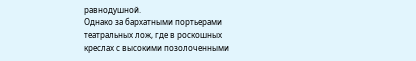равнодушной.
Однако за бархатными портьерами театральных лож, где в роскошных креслах с высокими позолоченными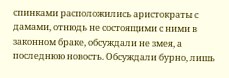спинками расположились аристократы с дамами, отнюдь не состоящими с ними в законном браке, обсуждали не змея, а последнюю новость. Обсуждали бурно, лишь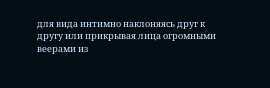для вида интимно наклоняясь друг к другу или прикрывая лица огромными веерами из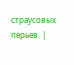страусовых перьев. |